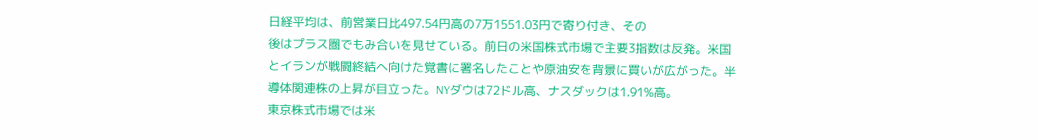日経平均は、前営業日比497.54円高の7万1551.03円で寄り付き、その
後はプラス圏でもみ合いを見せている。前日の米国株式市場で主要3指数は反発。米国
とイランが戦闘終結へ向けた覚書に署名したことや原油安を背景に買いが広がった。半
導体関連株の上昇が目立った。NYダウは72ドル高、ナスダックは1.91%高。
東京株式市場では米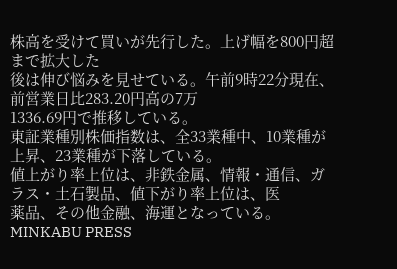株高を受けて買いが先行した。上げ幅を800円超まで拡大した
後は伸び悩みを見せている。午前9時22分現在、前営業日比283.20円高の7万
1336.69円で推移している。
東証業種別株価指数は、全33業種中、10業種が上昇、23業種が下落している。
値上がり率上位は、非鉄金属、情報・通信、ガラス・土石製品、値下がり率上位は、医
薬品、その他金融、海運となっている。
MINKABU PRESS